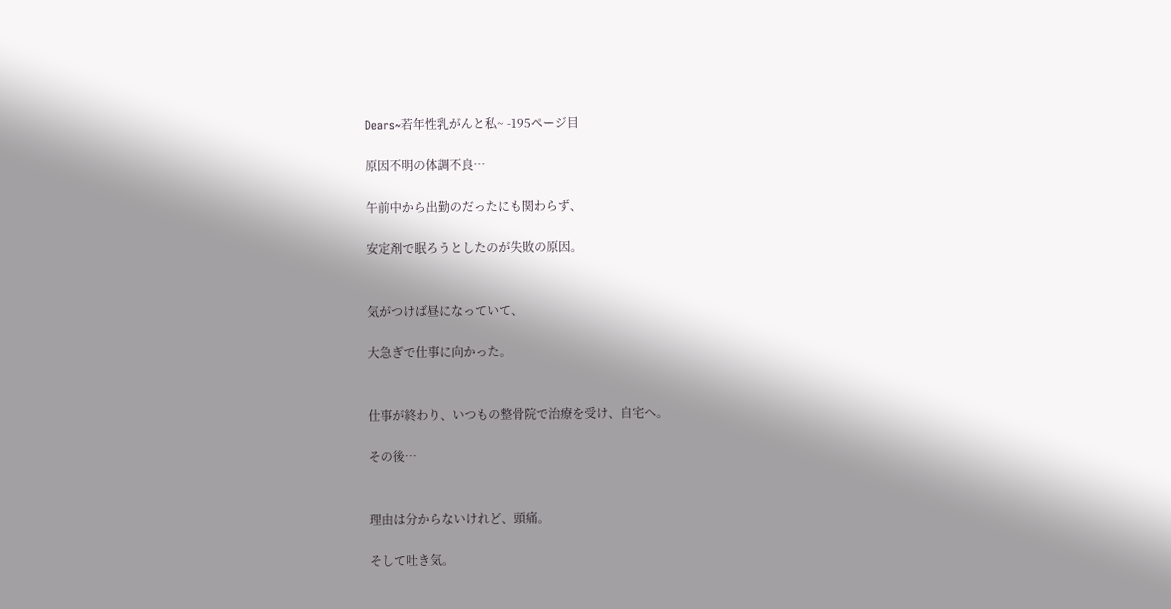Dears~若年性乳がんと私~ -195ページ目

原因不明の体調不良…

午前中から出勤のだったにも関わらず、

安定剤で眠ろうとしたのが失敗の原因。


気がつけば昼になっていて、

大急ぎで仕事に向かった。


仕事が終わり、いつもの整骨院で治療を受け、自宅へ。

その後…


理由は分からないけれど、頭痛。

そして吐き気。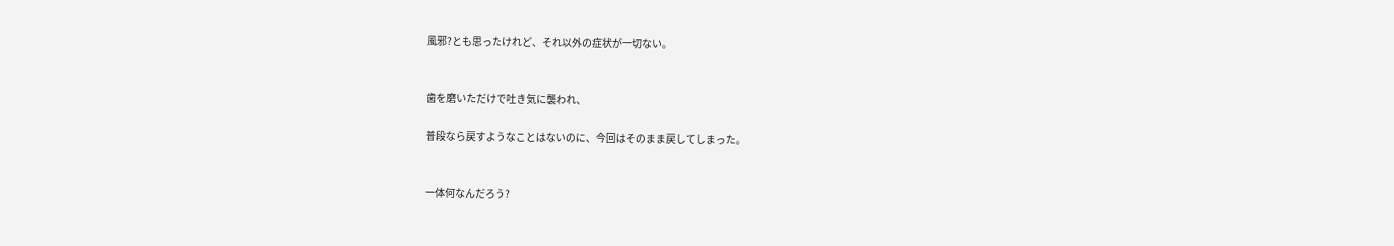風邪?とも思ったけれど、それ以外の症状が一切ない。


歯を磨いただけで吐き気に襲われ、

普段なら戻すようなことはないのに、今回はそのまま戻してしまった。


一体何なんだろう?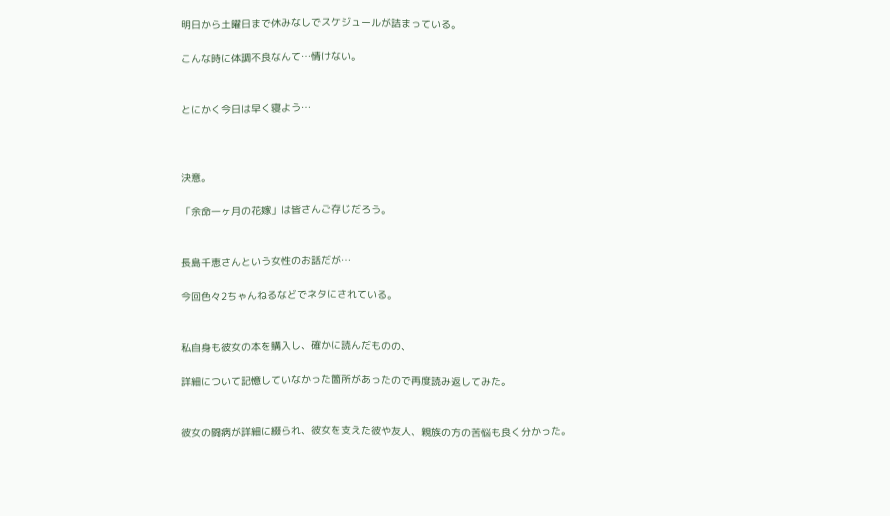明日から土曜日まで休みなしでスケジュールが詰まっている。

こんな時に体調不良なんて…情けない。


とにかく今日は早く寝よう…



決意。

「余命一ヶ月の花嫁」は皆さんご存じだろう。


長島千恵さんという女性のお話だが…

今回色々2ちゃんねるなどでネタにされている。


私自身も彼女の本を購入し、確かに読んだものの、

詳細について記憶していなかった箇所があったので再度読み返してみた。


彼女の闘病が詳細に綴られ、彼女を支えた彼や友人、親族の方の苦悩も良く分かった。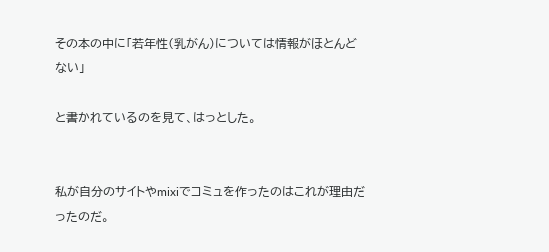その本の中に「若年性(乳がん)については情報がほとんどない」

と書かれているのを見て、はっとした。


私が自分のサイトやmixiでコミュを作ったのはこれが理由だったのだ。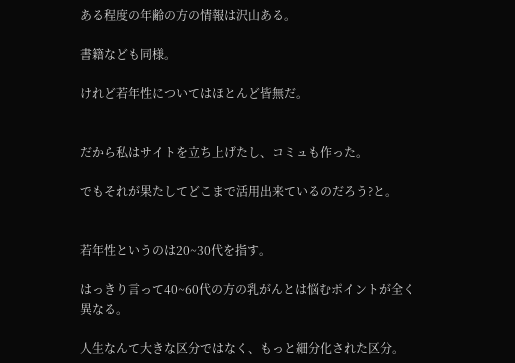ある程度の年齢の方の情報は沢山ある。

書籍なども同様。

けれど若年性についてはほとんど皆無だ。


だから私はサイトを立ち上げたし、コミュも作った。

でもそれが果たしてどこまで活用出来ているのだろう?と。


若年性というのは20~30代を指す。

はっきり言って40~60代の方の乳がんとは悩むポイントが全く異なる。

人生なんて大きな区分ではなく、もっと細分化された区分。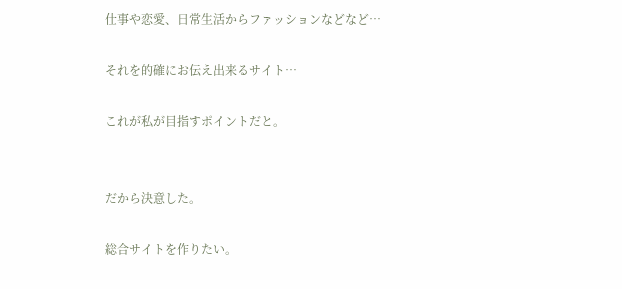仕事や恋愛、日常生活からファッションなどなど…

それを的確にお伝え出来るサイト…

これが私が目指すポイントだと。


だから決意した。

総合サイトを作りたい。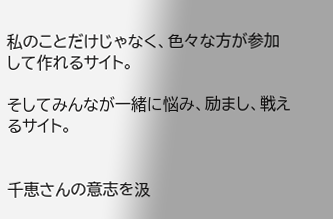私のことだけじゃなく、色々な方が参加して作れるサイト。

そしてみんなが一緒に悩み、励まし、戦えるサイト。


千恵さんの意志を汲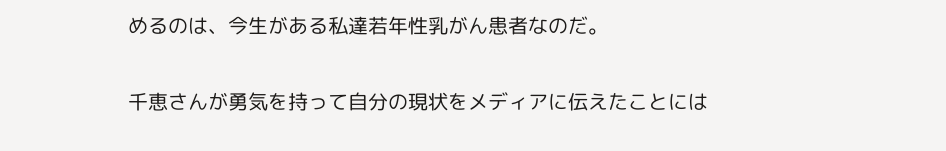めるのは、今生がある私達若年性乳がん患者なのだ。

千恵さんが勇気を持って自分の現状をメディアに伝えたことには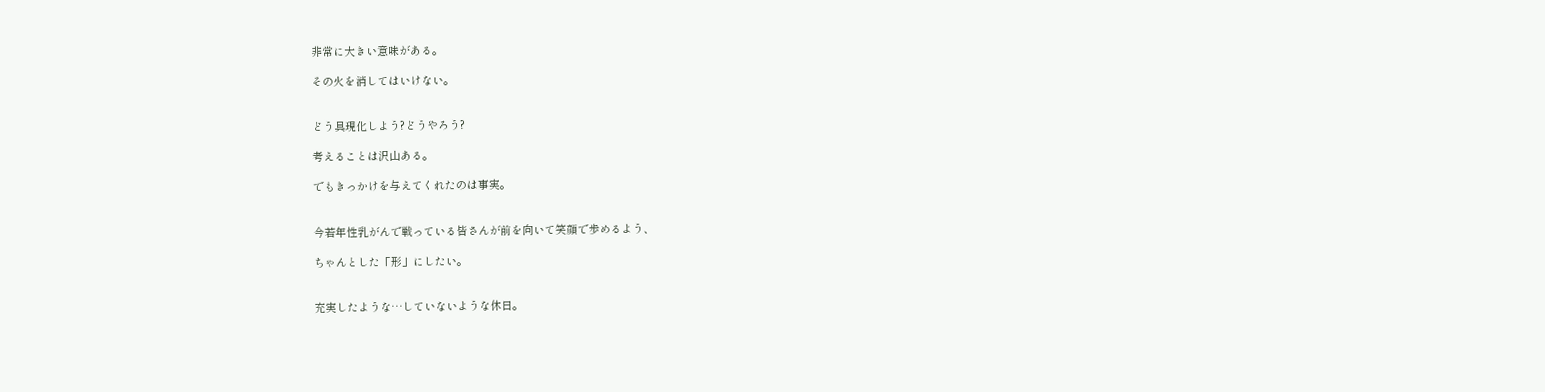非常に大きい意味がある。

その火を消してはいけない。


どう具現化しよう?どうやろう?

考えることは沢山ある。

でもきっかけを与えてくれたのは事実。


今若年性乳がんで戦っている皆さんが前を向いて笑顔で歩めるよう、

ちゃんとした「形」にしたい。


充実したような…していないような休日。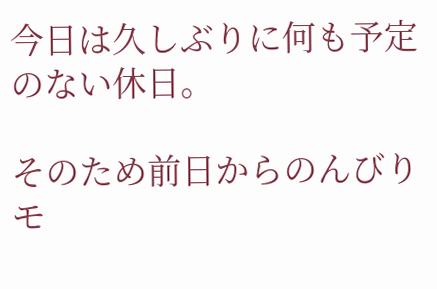今日は久しぶりに何も予定のない休日。

そのため前日からのんびりモ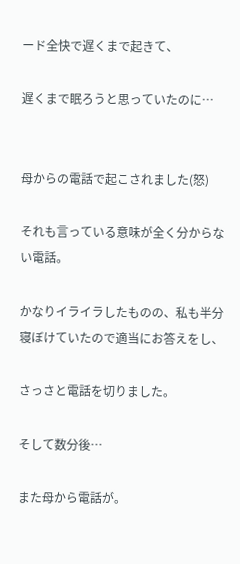ード全快で遅くまで起きて、

遅くまで眠ろうと思っていたのに…


母からの電話で起こされました(怒)

それも言っている意味が全く分からない電話。

かなりイライラしたものの、私も半分寝ぼけていたので適当にお答えをし、

さっさと電話を切りました。

そして数分後…

また母から電話が。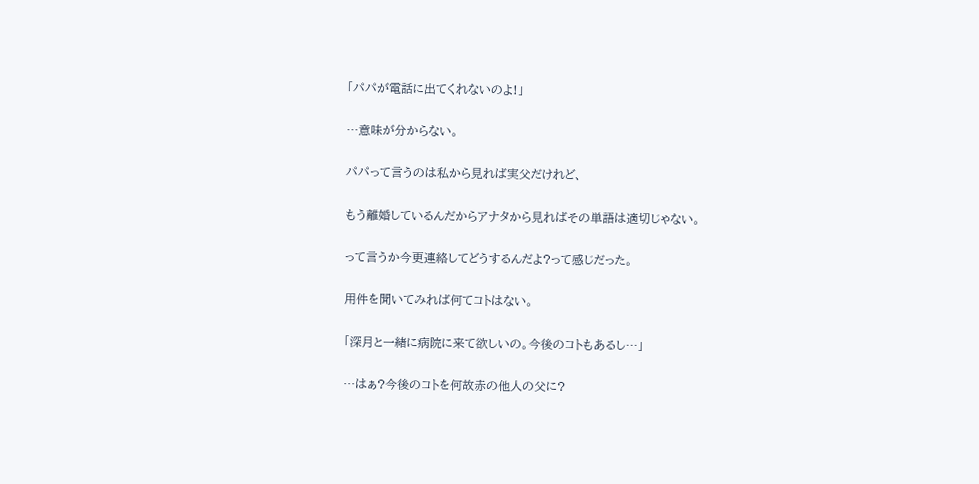「パパが電話に出てくれないのよ!」

…意味が分からない。

パパって言うのは私から見れば実父だけれど、

もう離婚しているんだからアナタから見ればその単語は適切じゃない。

って言うか今更連絡してどうするんだよ?って感じだった。

用件を聞いてみれば何てコトはない。

「深月と一緒に病院に来て欲しいの。今後のコトもあるし…」

…はぁ?今後のコトを何故赤の他人の父に?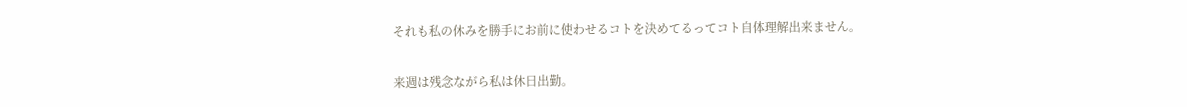それも私の休みを勝手にお前に使わせるコトを決めてるってコト自体理解出来ません。

来週は残念ながら私は休日出勤。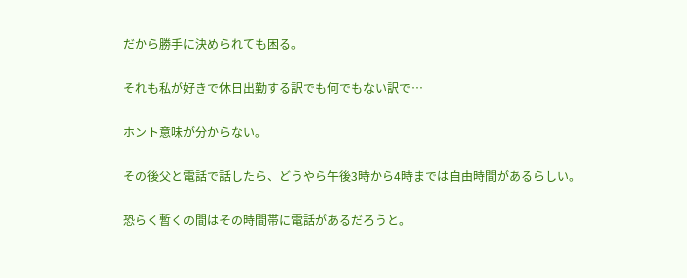だから勝手に決められても困る。

それも私が好きで休日出勤する訳でも何でもない訳で…

ホント意味が分からない。

その後父と電話で話したら、どうやら午後3時から4時までは自由時間があるらしい。

恐らく暫くの間はその時間帯に電話があるだろうと。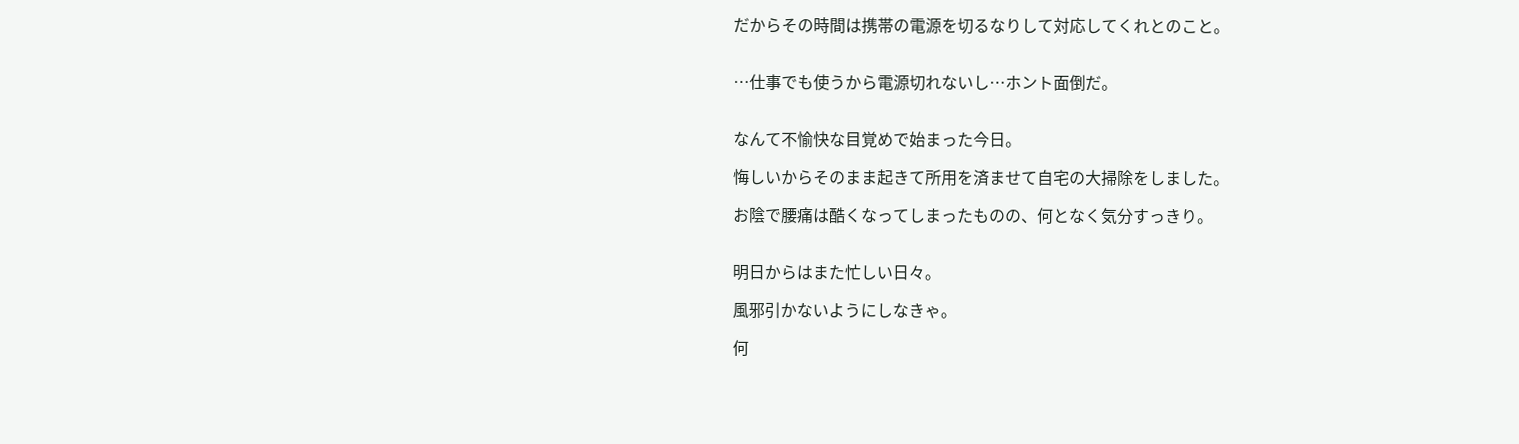だからその時間は携帯の電源を切るなりして対応してくれとのこと。


…仕事でも使うから電源切れないし…ホント面倒だ。


なんて不愉快な目覚めで始まった今日。

悔しいからそのまま起きて所用を済ませて自宅の大掃除をしました。

お陰で腰痛は酷くなってしまったものの、何となく気分すっきり。


明日からはまた忙しい日々。

風邪引かないようにしなきゃ。

何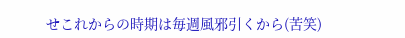せこれからの時期は毎週風邪引くから(苦笑)